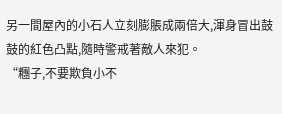另一間屋內的小石人立刻膨脹成兩倍大,渾身冒出鼓鼓的紅色凸點,隨時警戒著敵人來犯。
“糰子,不要欺負小不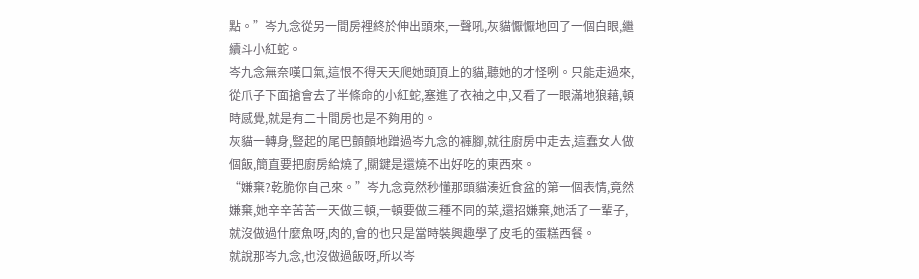點。”岑九念從另一間房裡終於伸出頭來,一聲吼,灰貓懨懨地回了一個白眼,繼續斗小紅蛇。
岑九念無奈嘆口氣,這恨不得天天爬她頭頂上的貓,聽她的才怪咧。只能走過來,從爪子下面搶會去了半條命的小紅蛇,塞進了衣袖之中,又看了一眼滿地狼藉,頓時感覺,就是有二十間房也是不夠用的。
灰貓一轉身,豎起的尾巴顫顫地蹭過岑九念的褲腳,就往廚房中走去,這蠢女人做個飯,簡直要把廚房給燒了,關鍵是還燒不出好吃的東西來。
“嫌棄?乾脆你自己來。”岑九念竟然秒懂那頭貓湊近食盆的第一個表情,竟然嫌棄,她辛辛苦苦一天做三頓,一頓要做三種不同的菜,還招嫌棄,她活了一輩子,就沒做過什麼魚呀,肉的,會的也只是當時裝興趣學了皮毛的蛋糕西餐。
就說那岑九念,也沒做過飯呀,所以岑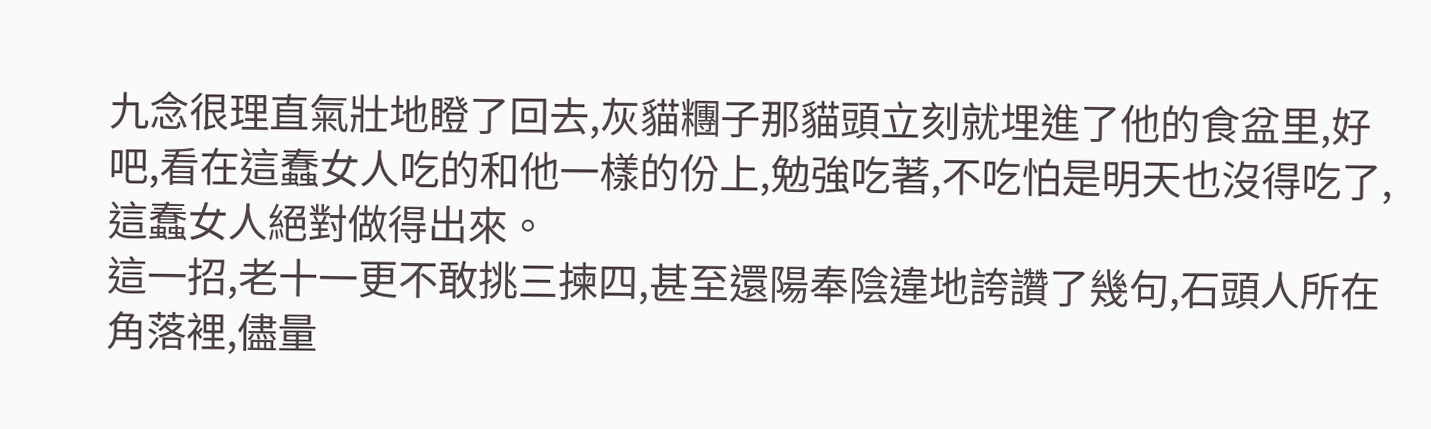九念很理直氣壯地瞪了回去,灰貓糰子那貓頭立刻就埋進了他的食盆里,好吧,看在這蠢女人吃的和他一樣的份上,勉強吃著,不吃怕是明天也沒得吃了,這蠢女人絕對做得出來。
這一招,老十一更不敢挑三揀四,甚至還陽奉陰違地誇讚了幾句,石頭人所在角落裡,儘量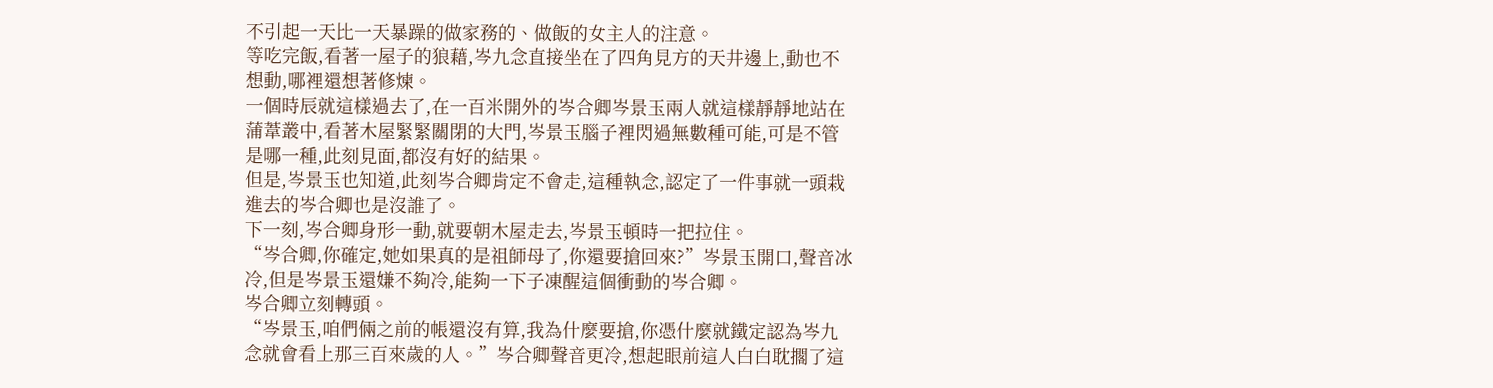不引起一天比一天暴躁的做家務的、做飯的女主人的注意。
等吃完飯,看著一屋子的狼藉,岑九念直接坐在了四角見方的天井邊上,動也不想動,哪裡還想著修煉。
一個時辰就這樣過去了,在一百米開外的岑合卿岑景玉兩人就這樣靜靜地站在蒲葦叢中,看著木屋緊緊關閉的大門,岑景玉腦子裡閃過無數種可能,可是不管是哪一種,此刻見面,都沒有好的結果。
但是,岑景玉也知道,此刻岑合卿肯定不會走,這種執念,認定了一件事就一頭栽進去的岑合卿也是沒誰了。
下一刻,岑合卿身形一動,就要朝木屋走去,岑景玉頓時一把拉住。
“岑合卿,你確定,她如果真的是祖師母了,你還要搶回來?”岑景玉開口,聲音冰冷,但是岑景玉還嫌不夠冷,能夠一下子凍醒這個衝動的岑合卿。
岑合卿立刻轉頭。
“岑景玉,咱們倆之前的帳還沒有算,我為什麼要搶,你憑什麼就鐵定認為岑九念就會看上那三百來歲的人。”岑合卿聲音更冷,想起眼前這人白白耽擱了這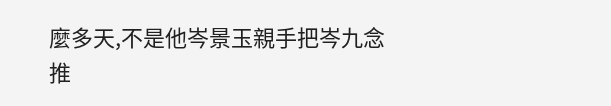麼多天,不是他岑景玉親手把岑九念推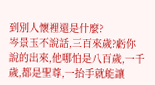到別人懷裡還是什麼?
岑景玉不說話,三百來歲?虧你說的出來,他哪怕是八百歲,一千歲,都是聖尊,一抬手就能讓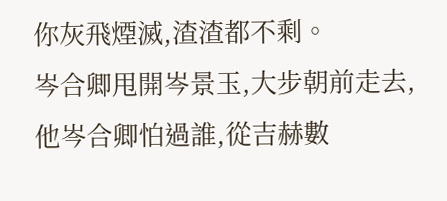你灰飛煙滅,渣渣都不剩。
岑合卿甩開岑景玉,大步朝前走去,他岑合卿怕過誰,從吉赫數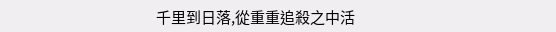千里到日落,從重重追殺之中活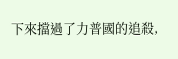下來擋過了力普國的追殺,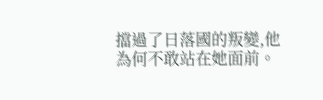擋過了日落國的叛變,他為何不敢站在她面前。